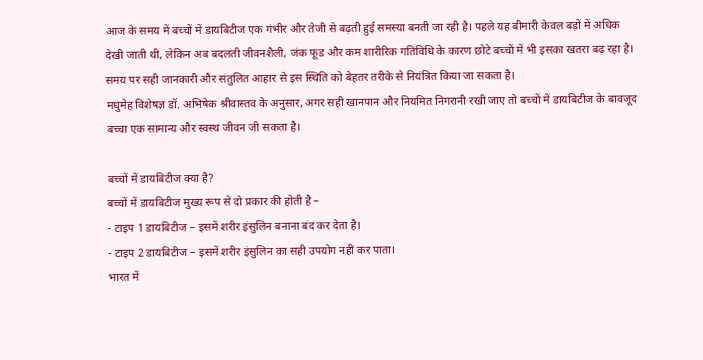आज के समय में बच्चों में डायबिटीज एक गंभीर और तेजी से बढ़ती हुई समस्या बनती जा रही है। पहले यह बीमारी केवल बड़ों में अधिक देखी जाती थी, लेकिन अब बदलती जीवनशैली, जंक फूड और कम शारीरिक गतिविधि के कारण छोटे बच्चों में भी इसका खतरा बढ़ रहा है। समय पर सही जानकारी और संतुलित आहार से इस स्थिति को बेहतर तरीके से नियंत्रित किया जा सकता है।
मधुमेह विशेषज्ञ डॉ. अभिषेक श्रीवास्तव के अनुसार, अगर सही खानपान और नियमित निगरानी रखी जाए तो बच्चों में डायबिटीज के बावजूद बच्चा एक सामान्य और स्वस्थ जीवन जी सकता है।

बच्चों में डायबिटीज क्या है?
बच्चों में डायबिटीज मुख्य रूप से दो प्रकार की होती है –
- टाइप 1 डायबिटीज – इसमें शरीर इंसुलिन बनाना बंद कर देता है।
- टाइप 2 डायबिटीज – इसमें शरीर इंसुलिन का सही उपयोग नहीं कर पाता।
भारत में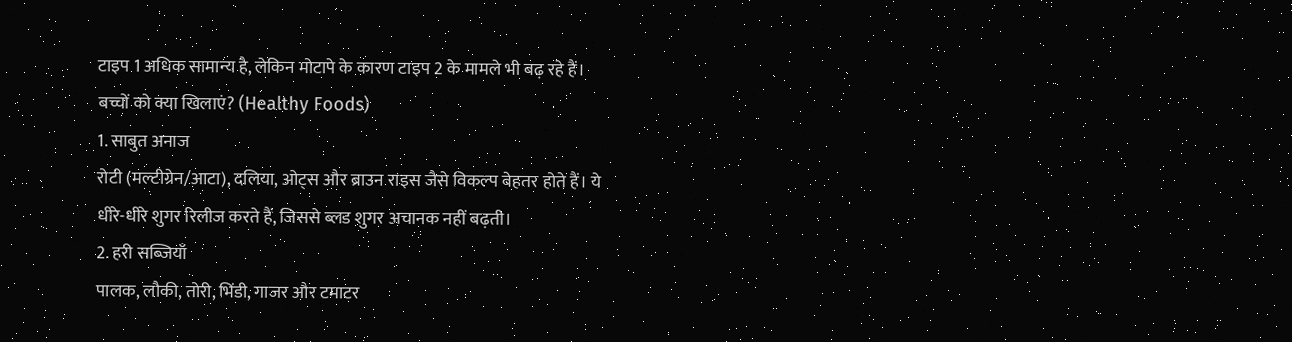टाइप 1 अधिक सामान्य है, लेकिन मोटापे के कारण टाइप 2 के मामले भी बढ़ रहे हैं।
बच्चों को क्या खिलाएं? (Healthy Foods)
1. साबुत अनाज
रोटी (मल्टीग्रेन/आटा), दलिया, ओट्स और ब्राउन राइस जैसे विकल्प बेहतर होते हैं। ये धीरे-धीरे शुगर रिलीज करते हैं, जिससे ब्लड शुगर अचानक नहीं बढ़ती।
2. हरी सब्जियाँ
पालक, लौकी, तोरी, भिंडी, गाजर और टमाटर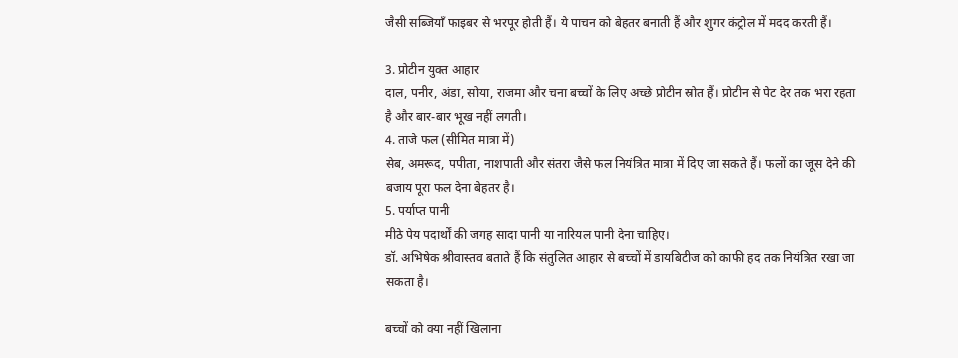जैसी सब्जियाँ फाइबर से भरपूर होती हैं। ये पाचन को बेहतर बनाती हैं और शुगर कंट्रोल में मदद करती हैं।

3. प्रोटीन युक्त आहार
दाल, पनीर, अंडा, सोया, राजमा और चना बच्चों के लिए अच्छे प्रोटीन स्रोत हैं। प्रोटीन से पेट देर तक भरा रहता है और बार-बार भूख नहीं लगती।
4. ताजे फल (सीमित मात्रा में)
सेब, अमरूद, पपीता, नाशपाती और संतरा जैसे फल नियंत्रित मात्रा में दिए जा सकते हैं। फलों का जूस देने की बजाय पूरा फल देना बेहतर है।
5. पर्याप्त पानी
मीठे पेय पदार्थों की जगह सादा पानी या नारियल पानी देना चाहिए।
डॉ. अभिषेक श्रीवास्तव बताते हैं कि संतुलित आहार से बच्चों में डायबिटीज को काफी हद तक नियंत्रित रखा जा सकता है।

बच्चों को क्या नहीं खिलाना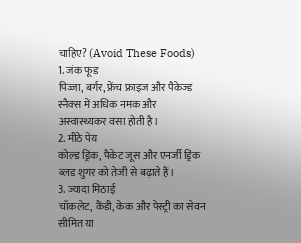चाहिए? (Avoid These Foods)
1. जंक फूड
पिज्जा, बर्गर, फ्रेंच फ्राइज और पैकेज्ड स्नैक्स में अधिक नमक और अस्वास्थ्यकर वसा होती है।
2. मीठे पेय
कोल्ड ड्रिंक, पैकेट जूस और एनर्जी ड्रिंक ब्लड शुगर को तेजी से बढ़ाते हैं।
3. ज्यादा मिठाई
चॉकलेट, कैंडी, केक और पेस्ट्री का सेवन सीमित या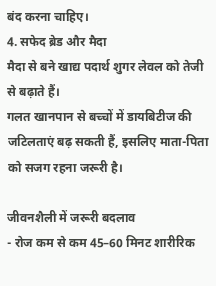बंद करना चाहिए।
4. सफेद ब्रेड और मैदा
मैदा से बने खाद्य पदार्थ शुगर लेवल को तेजी से बढ़ाते हैं।
गलत खानपान से बच्चों में डायबिटीज की जटिलताएं बढ़ सकती हैं, इसलिए माता-पिता को सजग रहना जरूरी है।

जीवनशैली में जरूरी बदलाव
- रोज कम से कम 45–60 मिनट शारीरिक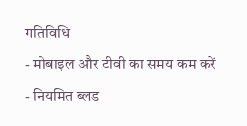गतिविधि
- मोबाइल और टीवी का समय कम करें
- नियमित ब्लड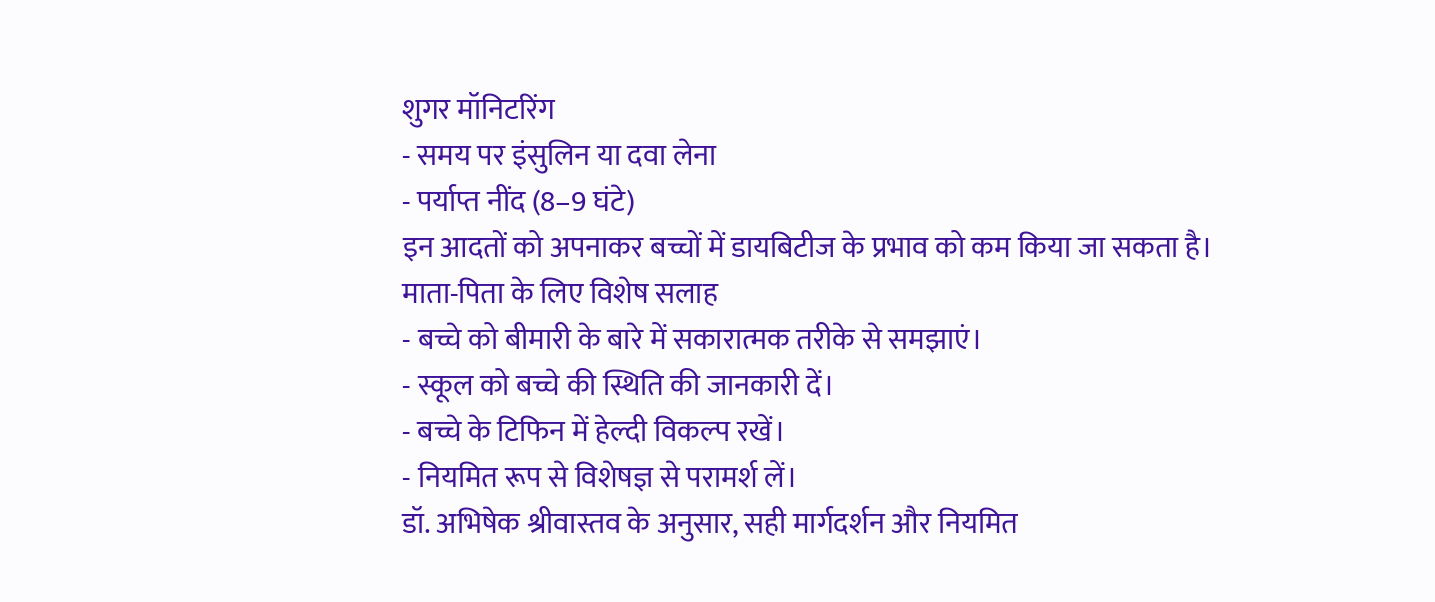शुगर मॉनिटरिंग
- समय पर इंसुलिन या दवा लेना
- पर्याप्त नींद (8–9 घंटे)
इन आदतों को अपनाकर बच्चों में डायबिटीज के प्रभाव को कम किया जा सकता है।
माता-पिता के लिए विशेष सलाह
- बच्चे को बीमारी के बारे में सकारात्मक तरीके से समझाएं।
- स्कूल को बच्चे की स्थिति की जानकारी दें।
- बच्चे के टिफिन में हेल्दी विकल्प रखें।
- नियमित रूप से विशेषज्ञ से परामर्श लें।
डॉ. अभिषेक श्रीवास्तव के अनुसार, सही मार्गदर्शन और नियमित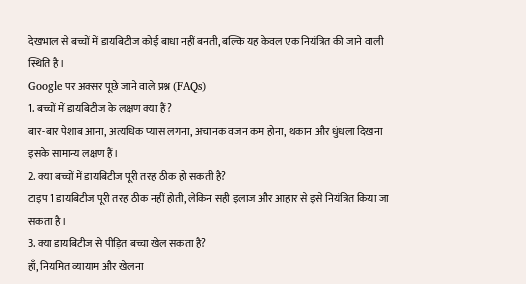देखभाल से बच्चों में डायबिटीज कोई बाधा नहीं बनती, बल्कि यह केवल एक नियंत्रित की जाने वाली स्थिति है।
Google पर अक्सर पूछे जाने वाले प्रश्न (FAQs)
1. बच्चों में डायबिटीज के लक्षण क्या हैं?
बार-बार पेशाब आना, अत्यधिक प्यास लगना, अचानक वजन कम होना, थकान और धुंधला दिखना इसके सामान्य लक्षण हैं।
2. क्या बच्चों में डायबिटीज पूरी तरह ठीक हो सकती है?
टाइप 1 डायबिटीज पूरी तरह ठीक नहीं होती, लेकिन सही इलाज और आहार से इसे नियंत्रित किया जा सकता है।
3. क्या डायबिटीज से पीड़ित बच्चा खेल सकता है?
हाँ, नियमित व्यायाम और खेलना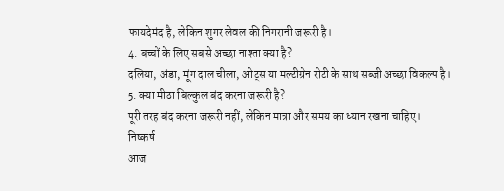फायदेमंद है, लेकिन शुगर लेवल की निगरानी जरूरी है।
4. बच्चों के लिए सबसे अच्छा नाश्ता क्या है?
दलिया, अंडा, मूंग दाल चीला, ओट्स या मल्टीग्रेन रोटी के साथ सब्जी अच्छा विकल्प है।
5. क्या मीठा बिल्कुल बंद करना जरूरी है?
पूरी तरह बंद करना जरूरी नहीं, लेकिन मात्रा और समय का ध्यान रखना चाहिए।
निष्कर्ष
आज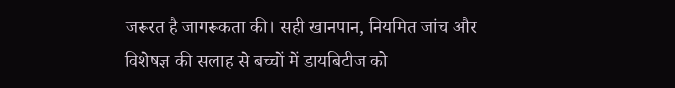जरूरत है जागरूकता की। सही खानपान, नियमित जांच और विशेषज्ञ की सलाह से बच्चों में डायबिटीज को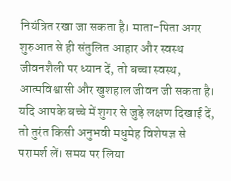नियंत्रित रखा जा सकता है। माता-पिता अगर शुरुआत से ही संतुलित आहार और स्वस्थ जीवनशैली पर ध्यान दें, तो बच्चा स्वस्थ, आत्मविश्वासी और खुशहाल जीवन जी सकता है।
यदि आपके बच्चे में शुगर से जुड़े लक्षण दिखाई दें, तो तुरंत किसी अनुभवी मधुमेह विशेषज्ञ से परामर्श लें। समय पर लिया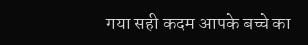गया सही कदम आपके बच्चे का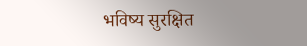भविष्य सुरक्षित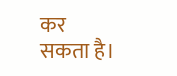कर सकता है।